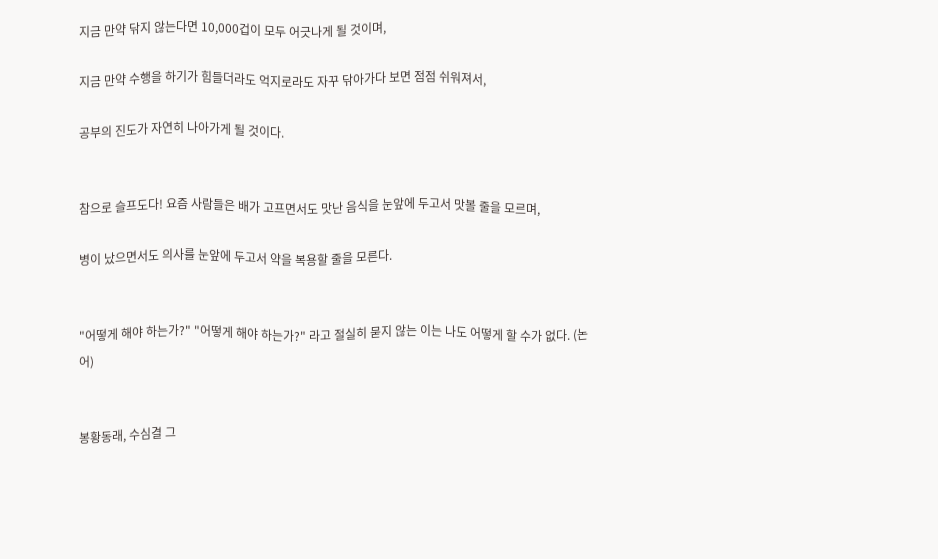지금 만약 닦지 않는다면 10,000겁이 모두 어긋나게 될 것이며,

지금 만약 수행을 하기가 힘들더라도 억지로라도 자꾸 닦아가다 보면 점점 쉬워져서,

공부의 진도가 자연히 나아가게 될 것이다.


참으로 슬프도다! 요즘 사람들은 배가 고프면서도 맛난 음식을 눈앞에 두고서 맛볼 줄을 모르며,

병이 났으면서도 의사를 눈앞에 두고서 약을 복용할 줄을 모른다.


"어떻게 해야 하는가?" "어떻게 해야 하는가?" 라고 절실히 묻지 않는 이는 나도 어떻게 할 수가 없다. (논어)


봉황동래, 수심결 그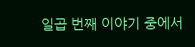일곱 번째 이야기 중에서